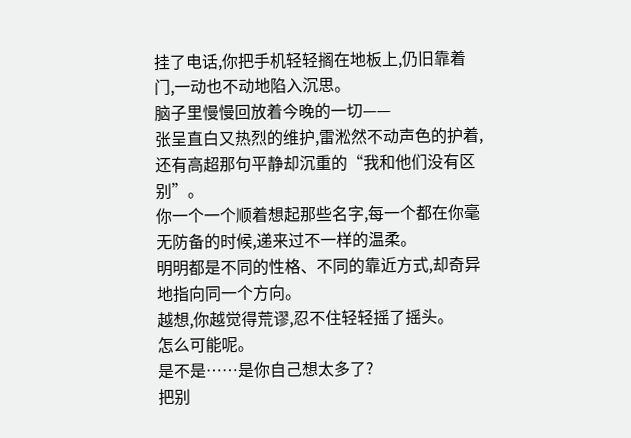挂了电话,你把手机轻轻搁在地板上,仍旧靠着门,一动也不动地陷入沉思。
脑子里慢慢回放着今晚的一切——
张呈直白又热烈的维护,雷淞然不动声色的护着,还有高超那句平静却沉重的“我和他们没有区别”。
你一个一个顺着想起那些名字,每一个都在你毫无防备的时候,递来过不一样的温柔。
明明都是不同的性格、不同的靠近方式,却奇异地指向同一个方向。
越想,你越觉得荒谬,忍不住轻轻摇了摇头。
怎么可能呢。
是不是……是你自己想太多了?
把别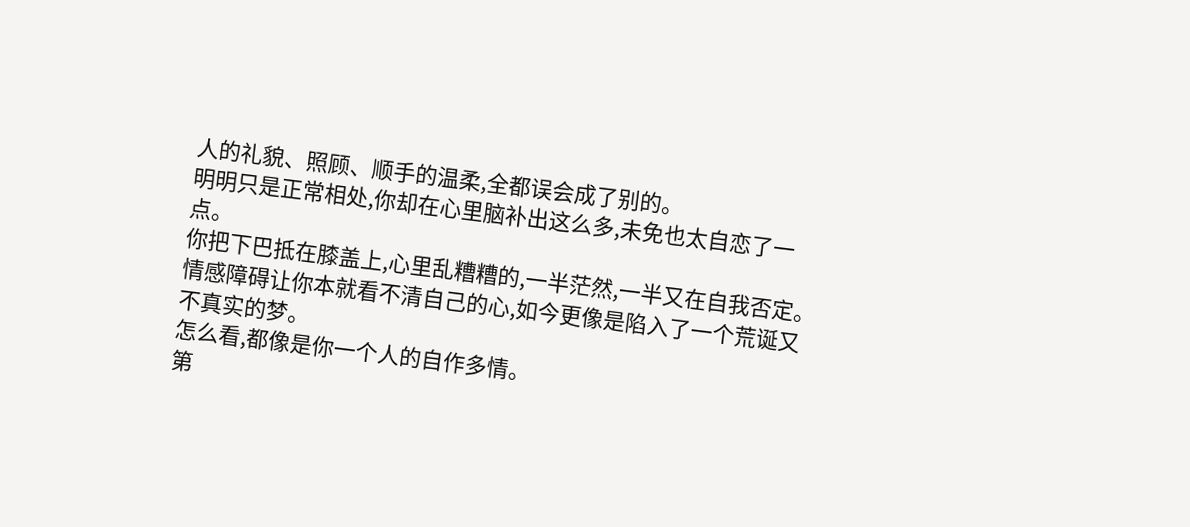人的礼貌、照顾、顺手的温柔,全都误会成了别的。
明明只是正常相处,你却在心里脑补出这么多,未免也太自恋了一点。
你把下巴抵在膝盖上,心里乱糟糟的,一半茫然,一半又在自我否定。
情感障碍让你本就看不清自己的心,如今更像是陷入了一个荒诞又不真实的梦。
怎么看,都像是你一个人的自作多情。
第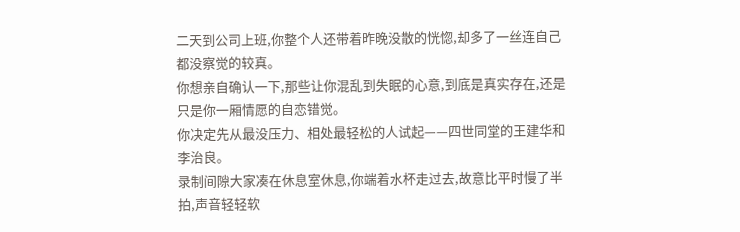二天到公司上班,你整个人还带着昨晚没散的恍惚,却多了一丝连自己都没察觉的较真。
你想亲自确认一下,那些让你混乱到失眠的心意,到底是真实存在,还是只是你一厢情愿的自恋错觉。
你决定先从最没压力、相处最轻松的人试起——四世同堂的王建华和李治良。
录制间隙大家凑在休息室休息,你端着水杯走过去,故意比平时慢了半拍,声音轻轻软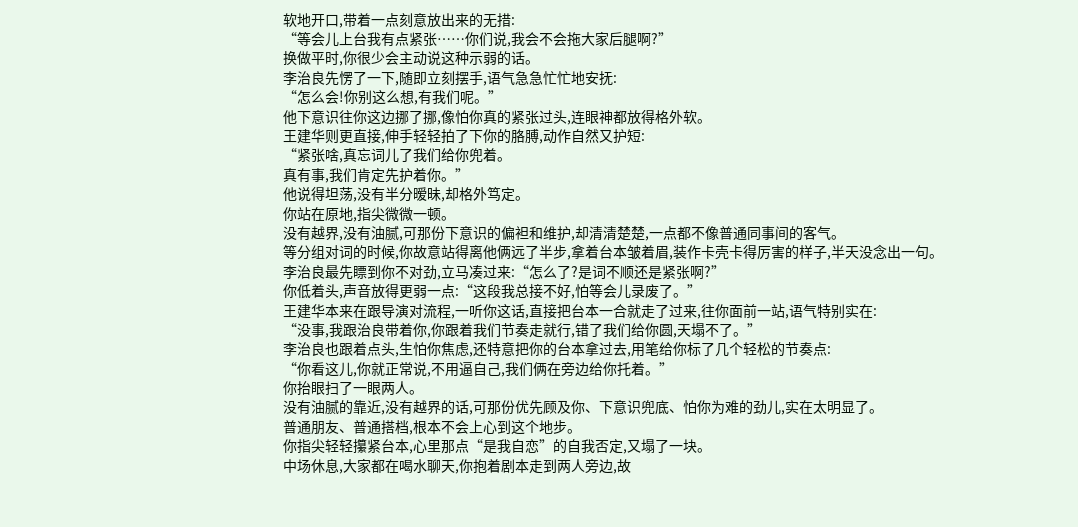软地开口,带着一点刻意放出来的无措:
“等会儿上台我有点紧张……你们说,我会不会拖大家后腿啊?”
换做平时,你很少会主动说这种示弱的话。
李治良先愣了一下,随即立刻摆手,语气急急忙忙地安抚:
“怎么会!你别这么想,有我们呢。”
他下意识往你这边挪了挪,像怕你真的紧张过头,连眼神都放得格外软。
王建华则更直接,伸手轻轻拍了下你的胳膊,动作自然又护短:
“紧张啥,真忘词儿了我们给你兜着。
真有事,我们肯定先护着你。”
他说得坦荡,没有半分暧昧,却格外笃定。
你站在原地,指尖微微一顿。
没有越界,没有油腻,可那份下意识的偏袒和维护,却清清楚楚,一点都不像普通同事间的客气。
等分组对词的时候,你故意站得离他俩远了半步,拿着台本皱着眉,装作卡壳卡得厉害的样子,半天没念出一句。
李治良最先瞟到你不对劲,立马凑过来:“怎么了?是词不顺还是紧张啊?”
你低着头,声音放得更弱一点:“这段我总接不好,怕等会儿录废了。”
王建华本来在跟导演对流程,一听你这话,直接把台本一合就走了过来,往你面前一站,语气特别实在:
“没事,我跟治良带着你,你跟着我们节奏走就行,错了我们给你圆,天塌不了。”
李治良也跟着点头,生怕你焦虑,还特意把你的台本拿过去,用笔给你标了几个轻松的节奏点:
“你看这儿,你就正常说,不用逼自己,我们俩在旁边给你托着。”
你抬眼扫了一眼两人。
没有油腻的靠近,没有越界的话,可那份优先顾及你、下意识兜底、怕你为难的劲儿,实在太明显了。
普通朋友、普通搭档,根本不会上心到这个地步。
你指尖轻轻攥紧台本,心里那点“是我自恋”的自我否定,又塌了一块。
中场休息,大家都在喝水聊天,你抱着剧本走到两人旁边,故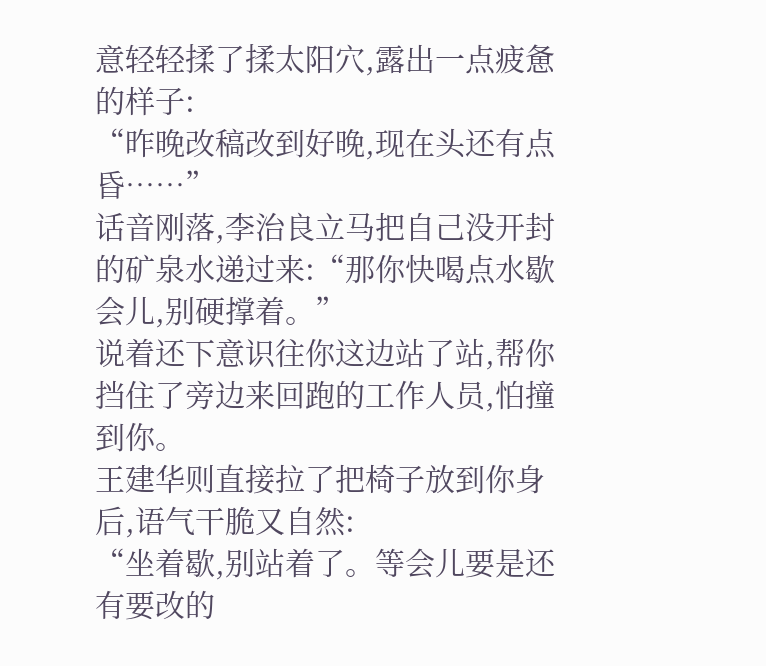意轻轻揉了揉太阳穴,露出一点疲惫的样子:
“昨晚改稿改到好晚,现在头还有点昏……”
话音刚落,李治良立马把自己没开封的矿泉水递过来:“那你快喝点水歇会儿,别硬撑着。”
说着还下意识往你这边站了站,帮你挡住了旁边来回跑的工作人员,怕撞到你。
王建华则直接拉了把椅子放到你身后,语气干脆又自然:
“坐着歇,别站着了。等会儿要是还有要改的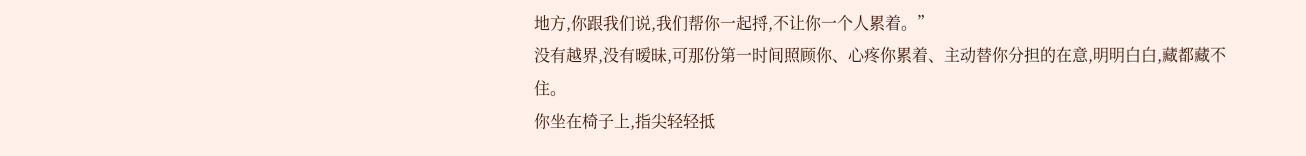地方,你跟我们说,我们帮你一起捋,不让你一个人累着。”
没有越界,没有暧昧,可那份第一时间照顾你、心疼你累着、主动替你分担的在意,明明白白,藏都藏不住。
你坐在椅子上,指尖轻轻抵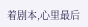着剧本,心里最后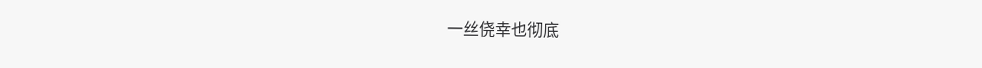一丝侥幸也彻底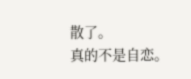散了。
真的不是自恋。